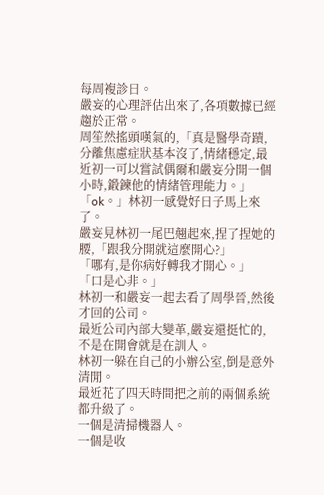每周複診日。
嚴妄的心理評估出來了,各項數據已經趨於正常。
周笙然搖頭嘆氣的,「真是醫學奇蹟,分離焦慮症狀基本沒了,情緒穩定,最近初一可以嘗試偶爾和嚴妄分開一個小時,鍛鍊他的情緒管理能力。」
「ok。」林初一感覺好日子馬上來了。
嚴妄見林初一尾巴翹起來,捏了捏她的腰,「跟我分開就這麼開心?」
「哪有,是你病好轉我才開心。」
「口是心非。」
林初一和嚴妄一起去看了周學晉,然後才回的公司。
最近公司內部大變革,嚴妄還挺忙的,不是在開會就是在訓人。
林初一躲在自己的小辦公室,倒是意外清閒。
最近花了四天時間把之前的兩個系統都升級了。
一個是清掃機器人。
一個是收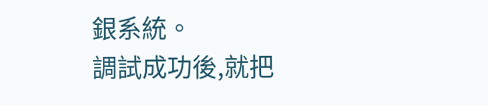銀系統。
調試成功後,就把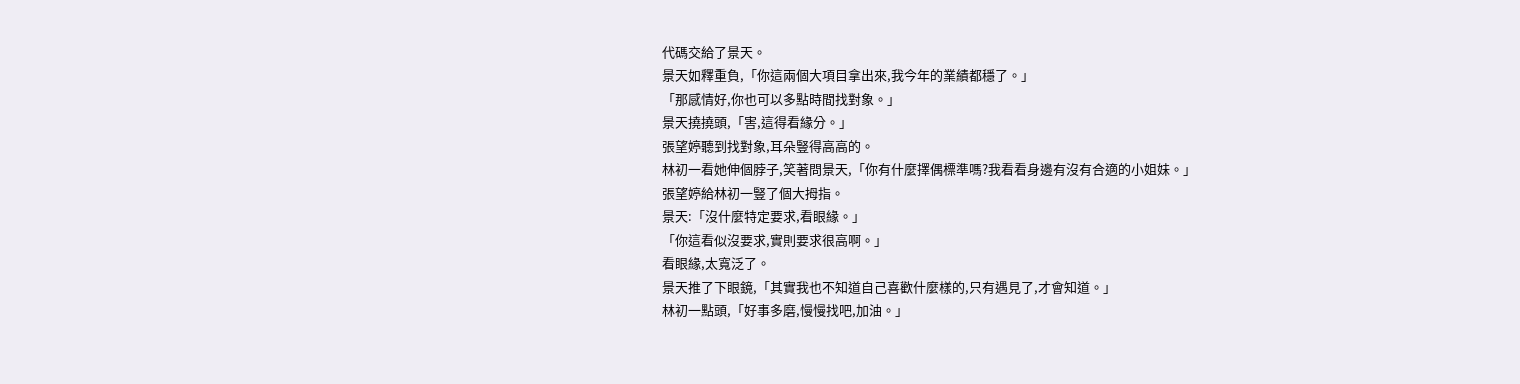代碼交給了景天。
景天如釋重負,「你這兩個大項目拿出來,我今年的業績都穩了。」
「那感情好,你也可以多點時間找對象。」
景天撓撓頭,「害,這得看緣分。」
張望婷聽到找對象,耳朵豎得高高的。
林初一看她伸個脖子,笑著問景天,「你有什麼擇偶標準嗎?我看看身邊有沒有合適的小姐妹。」
張望婷給林初一豎了個大拇指。
景天:「沒什麼特定要求,看眼緣。」
「你這看似沒要求,實則要求很高啊。」
看眼緣,太寬泛了。
景天推了下眼鏡,「其實我也不知道自己喜歡什麼樣的,只有遇見了,才會知道。」
林初一點頭,「好事多磨,慢慢找吧,加油。」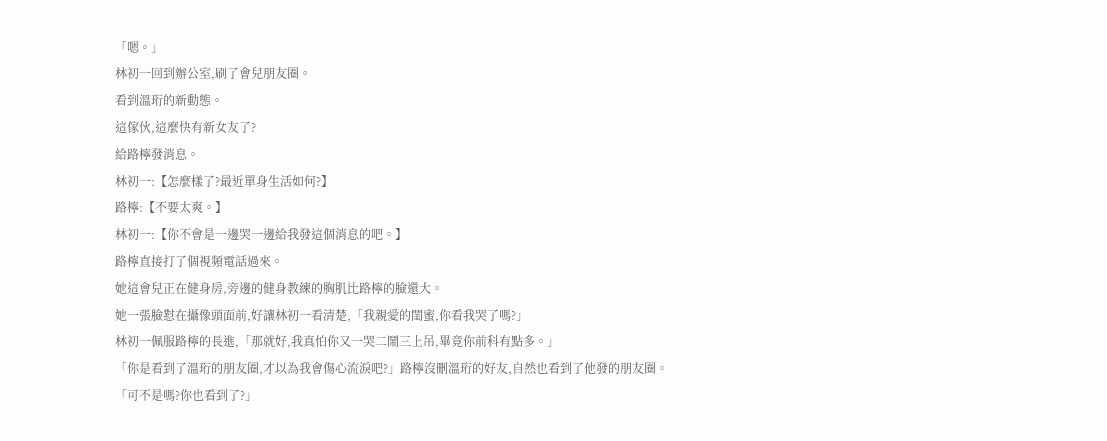「嗯。」
林初一回到辦公室,刷了會兒朋友圈。
看到溫珩的新動態。
這傢伙,這麼快有新女友了?
給路檸發消息。
林初一:【怎麼樣了?最近單身生活如何?】
路檸:【不要太爽。】
林初一:【你不會是一邊哭一邊給我發這個消息的吧。】
路檸直接打了個視頻電話過來。
她這會兒正在健身房,旁邊的健身教練的胸肌比路檸的臉還大。
她一張臉懟在攝像頭面前,好讓林初一看清楚,「我親愛的閨蜜,你看我哭了嗎?」
林初一佩服路檸的長進,「那就好,我真怕你又一哭二鬧三上吊,畢竟你前科有點多。」
「你是看到了溫珩的朋友圈,才以為我會傷心流淚吧?」路檸沒刪溫珩的好友,自然也看到了他發的朋友圈。
「可不是嗎?你也看到了?」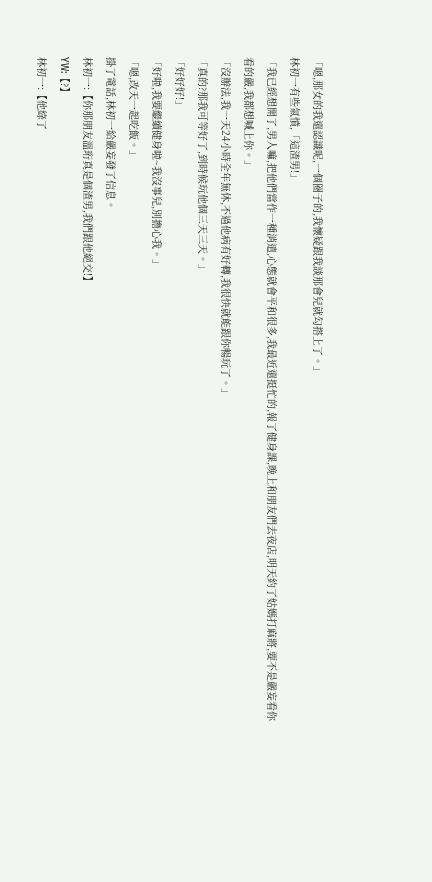「嗯,那女的我還認識呢,一個圈子的,我懷疑跟我談那會兒就勾搭上了。」
林初一有些氣憤,「這渣男!」
「我已經想開了,男人嘛,把他們當作一種消遣,心態就會平和很多,我最近還挺忙的,報了健身課,晚上和朋友們去夜店,明天約了姑媽打麻將,要不是嚴妄看你看的嚴,我都想喊上你。」
「沒辦法,我一天24小時全年無休,不過他病有好轉,我很快就能跟你暢玩了。」
「真的?那我可等好了,到時候玩他個三天三天。」
「好好好!」
「好啦,我要繼續健身啦~我沒事兒,別擔心我。」
「嗯,改天一起吃飯。」
掛了電話,林初一給嚴妄發了信息。
林初一:【你那朋友溫珩真是個渣男,我們跟他絕交!】
YW:【?】
林初一:【他綠了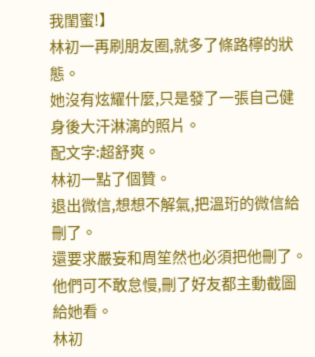我閨蜜!】
林初一再刷朋友圈,就多了條路檸的狀態。
她沒有炫耀什麼,只是發了一張自己健身後大汗淋漓的照片。
配文字:超舒爽。
林初一點了個贊。
退出微信,想想不解氣,把溫珩的微信給刪了。
還要求嚴妄和周笙然也必須把他刪了。
他們可不敢怠慢,刪了好友都主動截圖給她看。
林初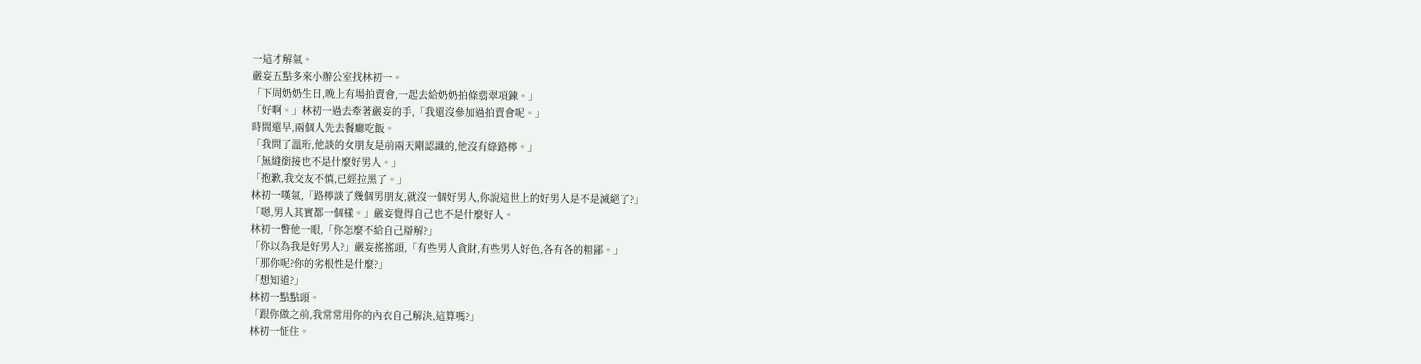一這才解氣。
嚴妄五點多來小辦公室找林初一。
「下周奶奶生日,晚上有場拍賣會,一起去給奶奶拍條翡翠項鍊。」
「好啊。」林初一過去牽著嚴妄的手,「我還沒參加過拍賣會呢。」
時間還早,兩個人先去餐廳吃飯。
「我問了溫珩,他談的女朋友是前兩天剛認識的,他沒有綠路檸。」
「無縫銜接也不是什麼好男人。」
「抱歉,我交友不慎,已經拉黑了。」
林初一嘆氣,「路檸談了幾個男朋友,就沒一個好男人,你說這世上的好男人是不是滅絕了?」
「嗯,男人其實都一個樣。」嚴妄覺得自己也不是什麼好人。
林初一瞥他一眼,「你怎麼不給自己辯解?」
「你以為我是好男人?」嚴妄搖搖頭,「有些男人貪財,有些男人好色,各有各的粗鄙。」
「那你呢?你的劣根性是什麼?」
「想知道?」
林初一點點頭。
「跟你做之前,我常常用你的內衣自己解決,這算嗎?」
林初一怔住。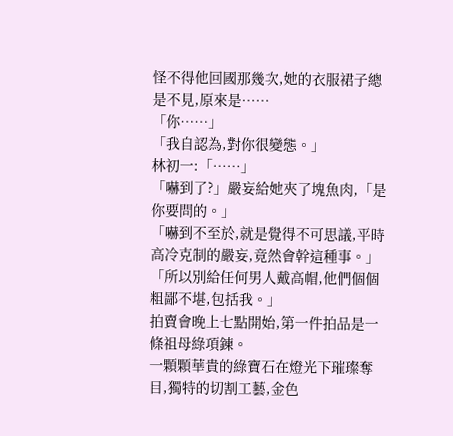怪不得他回國那幾次,她的衣服裙子總是不見,原來是……
「你……」
「我自認為,對你很變態。」
林初一:「……」
「嚇到了?」嚴妄給她夾了塊魚肉,「是你要問的。」
「嚇到不至於,就是覺得不可思議,平時高冷克制的嚴妄,竟然會幹這種事。」
「所以別給任何男人戴高帽,他們個個粗鄙不堪,包括我。」
拍賣會晚上七點開始,第一件拍品是一條祖母綠項鍊。
一顆顆華貴的綠寶石在燈光下璀璨奪目,獨特的切割工藝,金色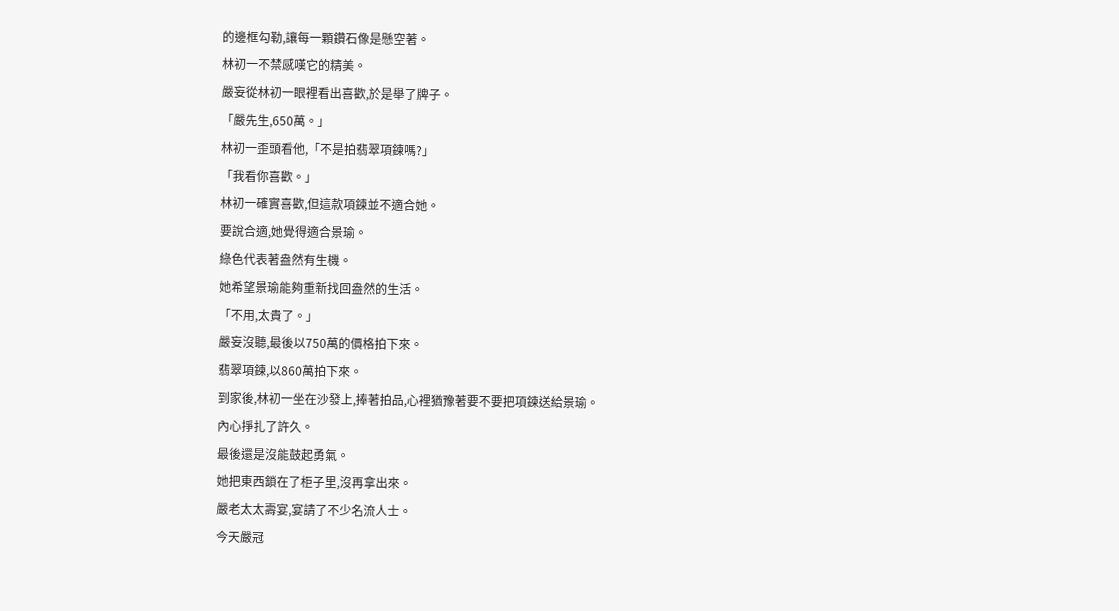的邊框勾勒,讓每一顆鑽石像是懸空著。
林初一不禁感嘆它的精美。
嚴妄從林初一眼裡看出喜歡,於是舉了牌子。
「嚴先生,650萬。」
林初一歪頭看他,「不是拍翡翠項鍊嗎?」
「我看你喜歡。」
林初一確實喜歡,但這款項鍊並不適合她。
要說合適,她覺得適合景瑜。
綠色代表著盎然有生機。
她希望景瑜能夠重新找回盎然的生活。
「不用,太貴了。」
嚴妄沒聽,最後以750萬的價格拍下來。
翡翠項鍊,以860萬拍下來。
到家後,林初一坐在沙發上,捧著拍品,心裡猶豫著要不要把項鍊送給景瑜。
內心掙扎了許久。
最後還是沒能鼓起勇氣。
她把東西鎖在了柜子里,沒再拿出來。
嚴老太太壽宴,宴請了不少名流人士。
今天嚴冠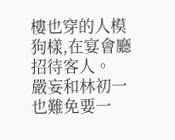樓也穿的人模狗樣,在宴會廳招待客人。
嚴妄和林初一也難免要一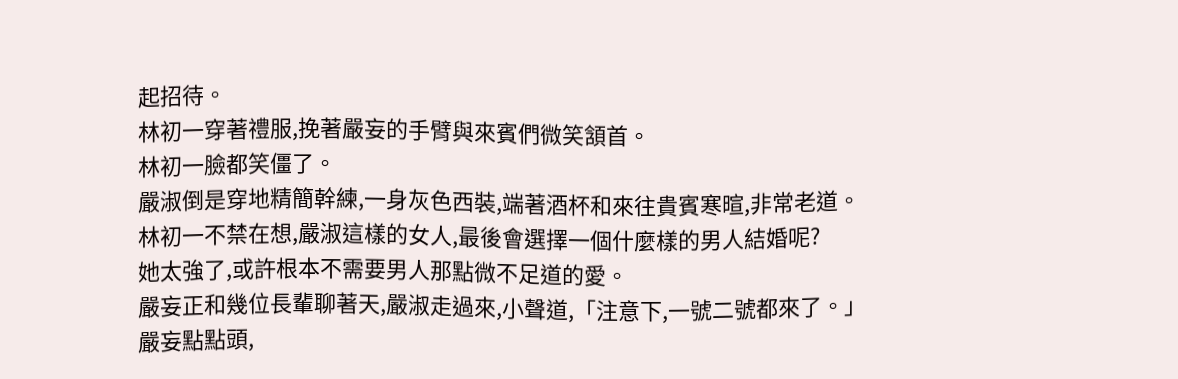起招待。
林初一穿著禮服,挽著嚴妄的手臂與來賓們微笑頷首。
林初一臉都笑僵了。
嚴淑倒是穿地精簡幹練,一身灰色西裝,端著酒杯和來往貴賓寒暄,非常老道。
林初一不禁在想,嚴淑這樣的女人,最後會選擇一個什麼樣的男人結婚呢?
她太強了,或許根本不需要男人那點微不足道的愛。
嚴妄正和幾位長輩聊著天,嚴淑走過來,小聲道,「注意下,一號二號都來了。」
嚴妄點點頭,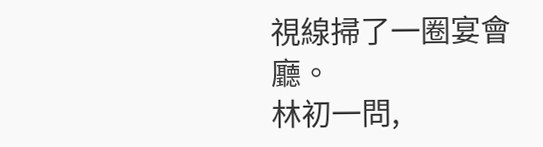視線掃了一圈宴會廳。
林初一問,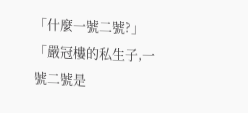「什麼一號二號?」
「嚴冠樓的私生子,一號二號是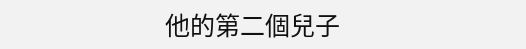他的第二個兒子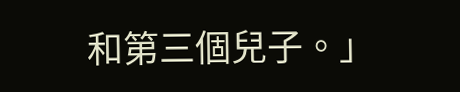和第三個兒子。」